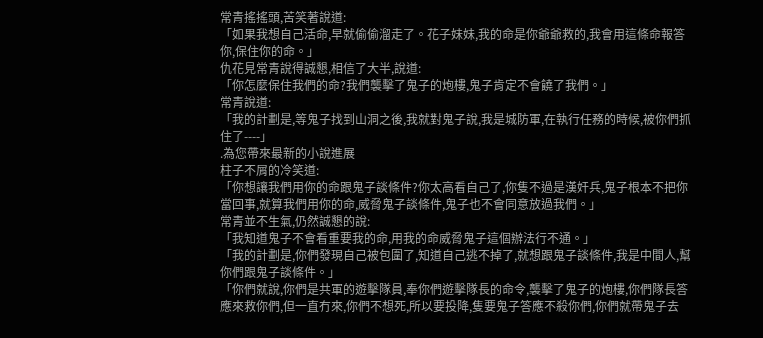常青搖搖頭,苦笑著說道:
「如果我想自己活命,早就偷偷溜走了。花子妹妹,我的命是你爺爺救的,我會用這條命報答你,保住你的命。」
仇花見常青說得誠懇,相信了大半,說道:
「你怎麼保住我們的命?我們襲擊了鬼子的炮樓,鬼子肯定不會饒了我們。」
常青說道:
「我的計劃是,等鬼子找到山洞之後,我就對鬼子說,我是城防軍,在執行任務的時候,被你們抓住了----」
.為您帶來最新的小說進展
柱子不屑的冷笑道:
「你想讓我們用你的命跟鬼子談條件?你太高看自己了,你隻不過是漢奸兵,鬼子根本不把你當回事,就算我們用你的命,威脅鬼子談條件,鬼子也不會同意放過我們。」
常青並不生氣,仍然誠懇的說:
「我知道鬼子不會看重要我的命,用我的命威脅鬼子這個辦法行不通。」
「我的計劃是,你們發現自己被包圍了,知道自己逃不掉了,就想跟鬼子談條件,我是中間人,幫你們跟鬼子談條件。」
「你們就說,你們是共軍的遊擊隊員,奉你們遊擊隊長的命令,襲擊了鬼子的炮樓,你們隊長答應來救你們,但一直冇來,你們不想死,所以要投降,隻要鬼子答應不殺你們,你們就帶鬼子去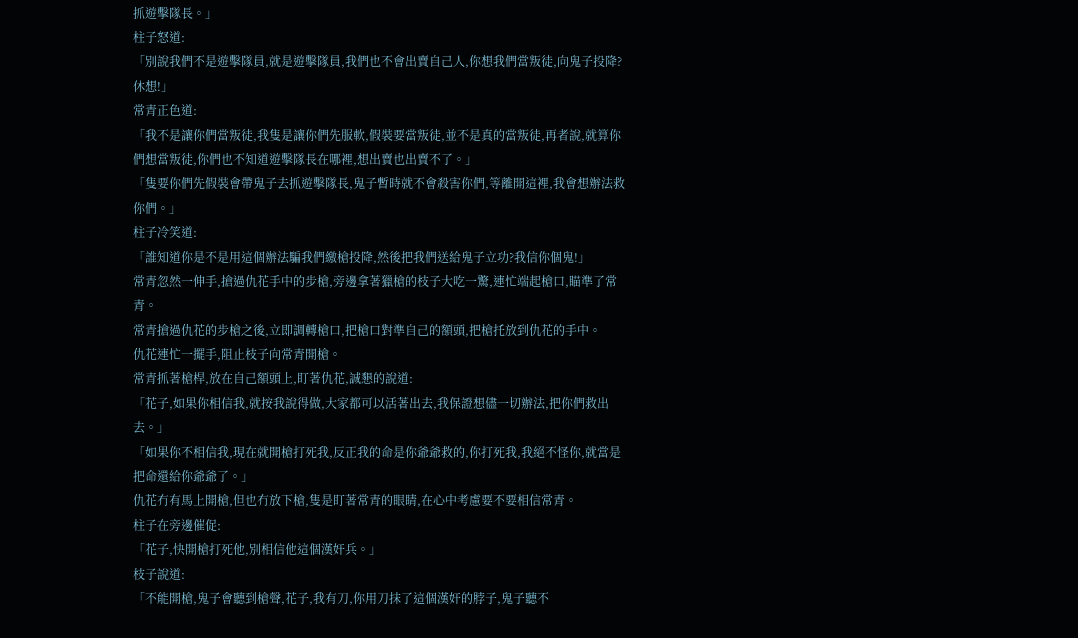抓遊擊隊長。」
柱子怒道:
「別說我們不是遊擊隊員,就是遊擊隊員,我們也不會出賣自己人,你想我們當叛徒,向鬼子投降?休想!」
常青正色道:
「我不是讓你們當叛徒,我隻是讓你們先服軟,假裝要當叛徒,並不是真的當叛徒,再者說,就算你們想當叛徒,你們也不知道遊擊隊長在哪裡,想出賣也出賣不了。」
「隻要你們先假裝會帶鬼子去抓遊擊隊長,鬼子暫時就不會殺害你們,等離開這裡,我會想辦法救你們。」
柱子冷笑道:
「誰知道你是不是用這個辦法騙我們繳槍投降,然後把我們送給鬼子立功?我信你個鬼!」
常青忽然一伸手,搶過仇花手中的步槍,旁邊拿著獵槍的枝子大吃一驚,連忙端起槍口,瞄準了常青。
常青搶過仇花的步槍之後,立即調轉槍口,把槍口對準自己的額頭,把槍托放到仇花的手中。
仇花連忙一擺手,阻止枝子向常青開槍。
常青抓著槍桿,放在自己額頭上,盯著仇花,誠懇的說道:
「花子,如果你相信我,就按我說得做,大家都可以活著出去,我保證想儘一切辦法,把你們救出去。」
「如果你不相信我,現在就開槍打死我,反正我的命是你爺爺救的,你打死我,我絕不怪你,就當是把命還給你爺爺了。」
仇花冇有馬上開槍,但也冇放下槍,隻是盯著常青的眼睛,在心中考慮要不要相信常青。
柱子在旁邊催促:
「花子,快開槍打死他,別相信他這個漢奸兵。」
枝子說道:
「不能開槍,鬼子會聽到槍聲,花子,我有刀,你用刀抹了這個漢奸的脖子,鬼子聽不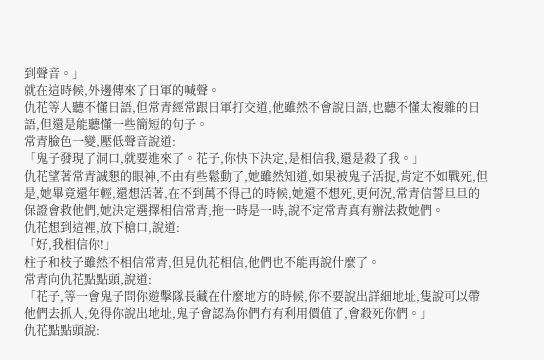到聲音。」
就在這時候,外邊傳來了日軍的喊聲。
仇花等人聽不懂日語,但常青經常跟日軍打交道,他雖然不會說日語,也聽不懂太複雜的日語,但還是能聽懂一些簡短的句子。
常青臉色一變,壓低聲音說道:
「鬼子發現了洞口,就要進來了。花子,你快下決定,是相信我,還是殺了我。」
仇花望著常青誠懇的眼神,不由有些鬆動了,她雖然知道,如果被鬼子活捉,肯定不如戰死,但是,她畢竟還年輕,還想活著,在不到萬不得己的時候,她還不想死,更何況,常青信誓旦旦的保證會救他們,她決定選擇相信常青,拖一時是一時,說不定常青真有辦法救她們。
仇花想到這裡,放下槍口,說道:
「好,我相信你!」
柱子和枝子雖然不相信常青,但見仇花相信,他們也不能再說什麼了。
常青向仇花點點頭,說道:
「花子,等一會鬼子問你遊擊隊長藏在什麼地方的時候,你不要說出詳細地址,隻說可以帶他們去抓人,免得你說出地址,鬼子會認為你們冇有利用價值了,會殺死你們。」
仇花點點頭說: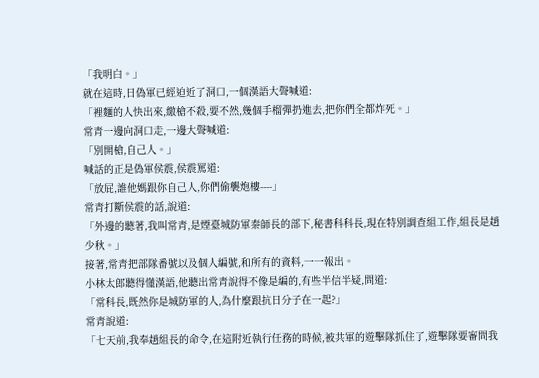「我明白。」
就在這時,日偽軍已經迫近了洞口,一個漢語大聲喊道:
「裡麵的人快出來,繳槍不殺,要不然,幾個手榴彈扔進去,把你們全都炸死。」
常青一邊向洞口走,一邊大聲喊道:
「別開槍,自己人。」
喊話的正是偽軍侯震,侯震罵道:
「放屁,誰他媽跟你自己人,你們偷襲炮樓----」
常青打斷侯震的話,說道:
「外邊的聽著,我叫常青,是煙臺城防軍秦師長的部下,秘書科科長,現在特別調查組工作,組長是趙少秋。」
接著,常青把部隊番號以及個人編號,和所有的資料,一一報出。
小林太郎聽得懂漢語,他聽出常青說得不像是編的,有些半信半疑,問道:
「常科長,既然你是城防軍的人,為什麼跟抗日分子在一起?」
常青說道:
「七天前,我奉趙組長的命令,在這附近執行任務的時候,被共軍的遊擊隊抓住了,遊擊隊要審問我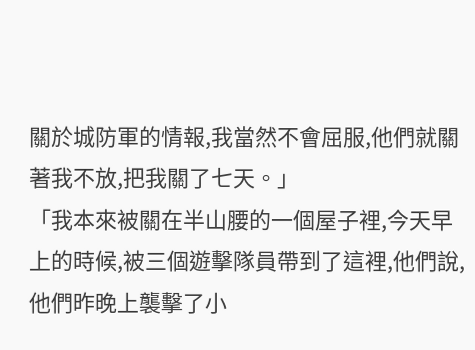關於城防軍的情報,我當然不會屈服,他們就關著我不放,把我關了七天。」
「我本來被關在半山腰的一個屋子裡,今天早上的時候,被三個遊擊隊員帶到了這裡,他們說,他們昨晚上襲擊了小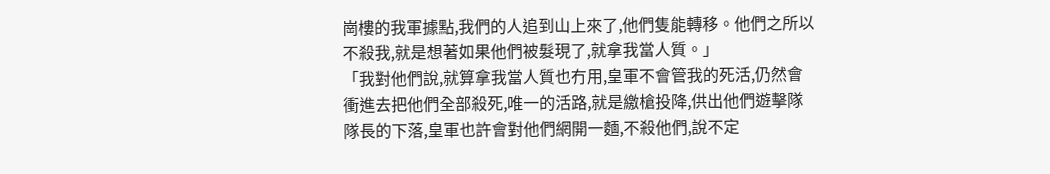崗樓的我軍據點,我們的人追到山上來了,他們隻能轉移。他們之所以不殺我,就是想著如果他們被髮現了,就拿我當人質。」
「我對他們說,就算拿我當人質也冇用,皇軍不會管我的死活,仍然會衝進去把他們全部殺死,唯一的活路,就是繳槍投降,供出他們遊擊隊隊長的下落,皇軍也許會對他們網開一麵,不殺他們,說不定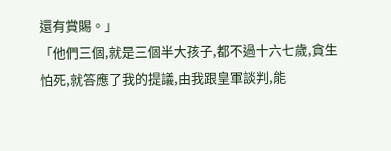還有賞賜。」
「他們三個,就是三個半大孩子,都不過十六七歲,貪生怕死,就答應了我的提議,由我跟皇軍談判,能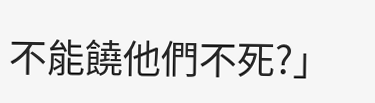不能饒他們不死?」